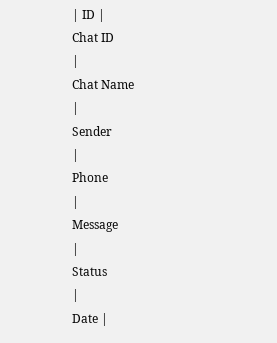| ID |
Chat ID
|
Chat Name
|
Sender
|
Phone
|
Message
|
Status
|
Date |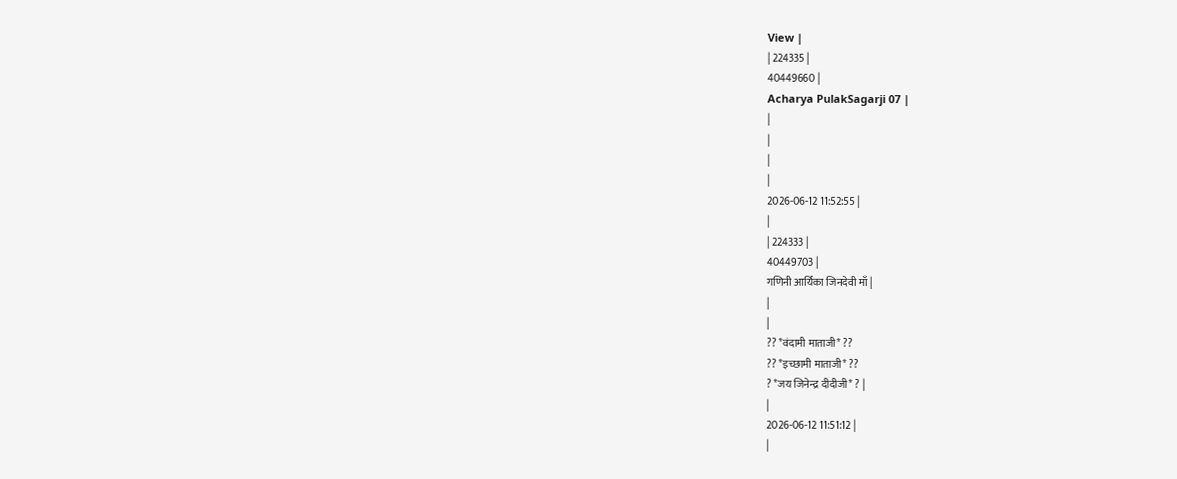View |
| 224335 |
40449660 |
Acharya PulakSagarji 07 |
|
|
|
|
2026-06-12 11:52:55 |
|
| 224333 |
40449703 |
गणिनी आर्यिका जिनदेवी माँ |
|
|
?? *वंदामी माताजी* ??
?? *इच्छामी माताजी* ??
? *जय जिनेन्द्र दीदीजी* ? |
|
2026-06-12 11:51:12 |
|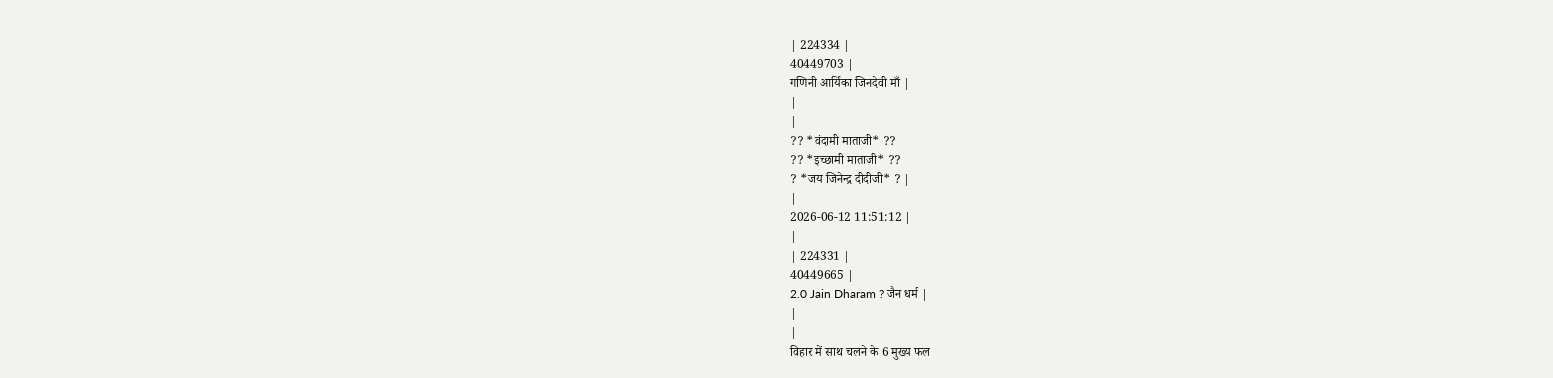| 224334 |
40449703 |
गणिनी आर्यिका जिनदेवी माँ |
|
|
?? *वंदामी माताजी* ??
?? *इच्छामी माताजी* ??
? *जय जिनेन्द्र दीदीजी* ? |
|
2026-06-12 11:51:12 |
|
| 224331 |
40449665 |
2.0 Jain Dharam ? जैन धर्म |
|
|
विहार में साथ चलने के 6 मुख्य फल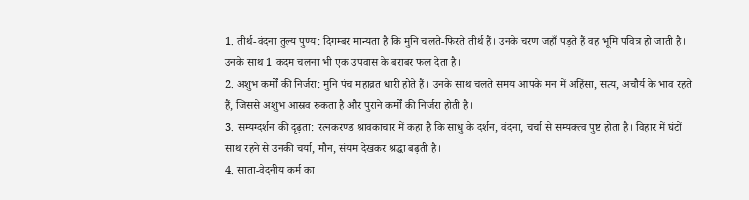1. तीर्थ-वंदना तुल्य पुण्य: दिगम्बर मान्यता है कि मुनि चलते-फिरते तीर्थ हैं। उनके चरण जहाँ पड़ते हैं वह भूमि पवित्र हो जाती है। उनके साथ 1 कदम चलना भी एक उपवास के बराबर फल देता है।
2. अशुभ कर्मों की निर्जरा: मुनि पंच महाव्रत धारी होते हैं। उनके साथ चलते समय आपके मन में अहिंसा, सत्य, अचौर्य के भाव रहते हैं, जिससे अशुभ आस्रव रुकता है और पुराने कर्मों की निर्जरा होती है।
3. सम्यग्दर्शन की दृढ़ता: रत्नकरण्ड श्रावकाचार में कहा है कि साधु के दर्शन, वंदना, चर्चा से सम्यक्त्व पुष्ट होता है। विहार में घंटों साथ रहने से उनकी चर्या, मौन, संयम देखकर श्रद्धा बढ़ती है।
4. साता-वेदनीय कर्म का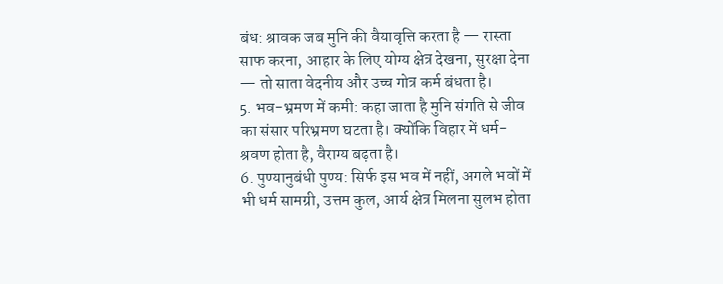बंध: श्रावक जब मुनि की वैयावृत्ति करता है — रास्ता साफ करना, आहार के लिए योग्य क्षेत्र देखना, सुरक्षा देना — तो साता वेदनीय और उच्च गोत्र कर्म बंधता है।
5. भव-भ्रमण में कमी: कहा जाता है मुनि संगति से जीव का संसार परिभ्रमण घटता है। क्योंकि विहार में धर्म-श्रवण होता है, वैराग्य बढ़ता है।
6. पुण्यानुबंधी पुण्य: सिर्फ इस भव में नहीं, अगले भवों में भी धर्म सामग्री, उत्तम कुल, आर्य क्षेत्र मिलना सुलभ होता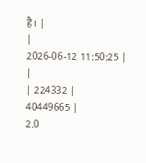है। |
|
2026-06-12 11:50:25 |
|
| 224332 |
40449665 |
2.0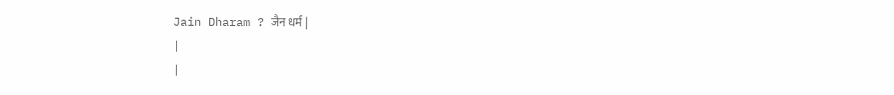Jain Dharam ? जैन धर्म |
|
|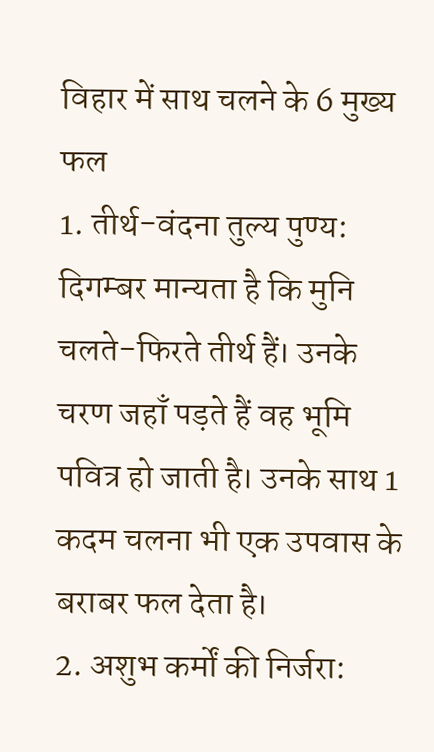विहार में साथ चलने के 6 मुख्य फल
1. तीर्थ-वंदना तुल्य पुण्य: दिगम्बर मान्यता है कि मुनि चलते-फिरते तीर्थ हैं। उनके चरण जहाँ पड़ते हैं वह भूमि पवित्र हो जाती है। उनके साथ 1 कदम चलना भी एक उपवास के बराबर फल देता है।
2. अशुभ कर्मों की निर्जरा: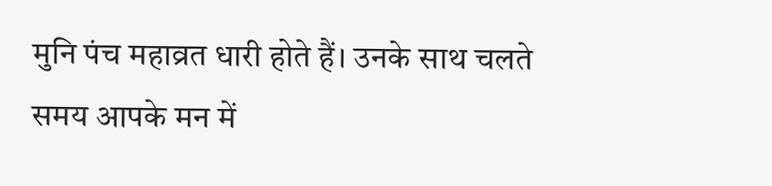मुनि पंच महाव्रत धारी होते हैं। उनके साथ चलते समय आपके मन में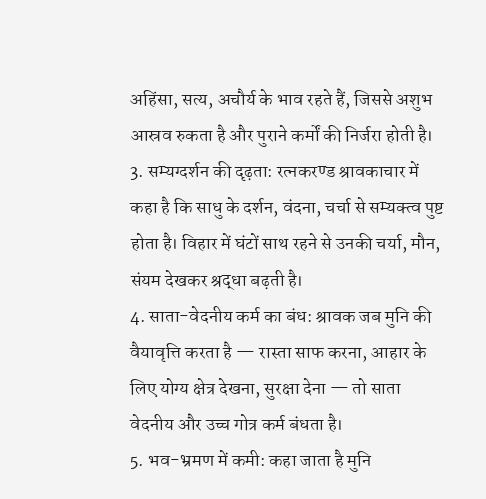अहिंसा, सत्य, अचौर्य के भाव रहते हैं, जिससे अशुभ आस्रव रुकता है और पुराने कर्मों की निर्जरा होती है।
3. सम्यग्दर्शन की दृढ़ता: रत्नकरण्ड श्रावकाचार में कहा है कि साधु के दर्शन, वंदना, चर्चा से सम्यक्त्व पुष्ट होता है। विहार में घंटों साथ रहने से उनकी चर्या, मौन, संयम देखकर श्रद्धा बढ़ती है।
4. साता-वेदनीय कर्म का बंध: श्रावक जब मुनि की वैयावृत्ति करता है — रास्ता साफ करना, आहार के लिए योग्य क्षेत्र देखना, सुरक्षा देना — तो साता वेदनीय और उच्च गोत्र कर्म बंधता है।
5. भव-भ्रमण में कमी: कहा जाता है मुनि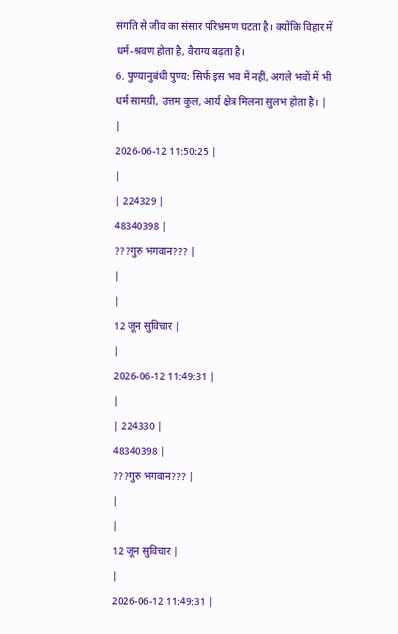संगति से जीव का संसार परिभ्रमण घटता है। क्योंकि विहार में धर्म-श्रवण होता है, वैराग्य बढ़ता है।
6. पुण्यानुबंधी पुण्य: सिर्फ इस भव में नहीं, अगले भवों में भी धर्म सामग्री, उत्तम कुल, आर्य क्षेत्र मिलना सुलभ होता है। |
|
2026-06-12 11:50:25 |
|
| 224329 |
48340398 |
???गुरु भगवान??? |
|
|
12 जून सुविचार |
|
2026-06-12 11:49:31 |
|
| 224330 |
48340398 |
???गुरु भगवान??? |
|
|
12 जून सुविचार |
|
2026-06-12 11:49:31 |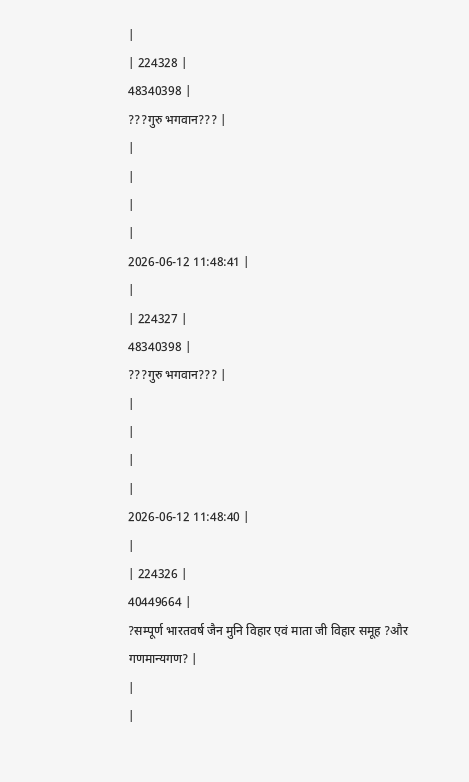|
| 224328 |
48340398 |
???गुरु भगवान??? |
|
|
|
|
2026-06-12 11:48:41 |
|
| 224327 |
48340398 |
???गुरु भगवान??? |
|
|
|
|
2026-06-12 11:48:40 |
|
| 224326 |
40449664 |
?सम्पूर्ण भारतवर्ष जैन मुनि विहार एवं माता जी विहार समूह ?और गणमान्यगण? |
|
|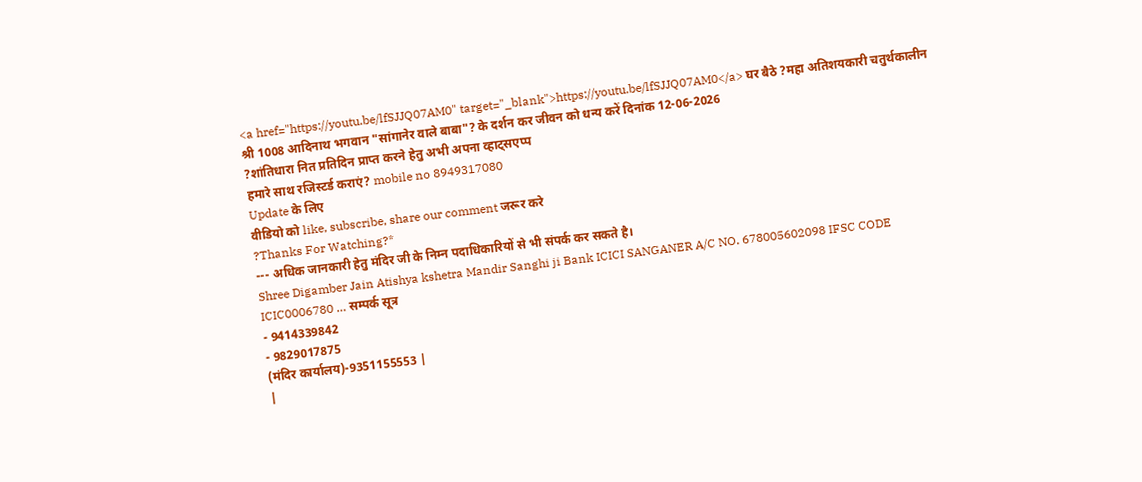<a href="https://youtu.be/lfSJJQ07AM0" target="_blank">https://youtu.be/lfSJJQ07AM0</a> घर बैठे ?महा अतिशयकारी चतुर्थकालीन श्री 1008 आदिनाथ भगवान "सांगानेर वाले बाबा"? के दर्शन कर जीवन को धन्य करें दिनांक 12-06-2026
?शांतिधारा नित प्रतिदिन प्राप्त करने हेतु अभी अपना व्हाट्सएप्प
हमारे साथ रजिस्टर्ड कराएं? mobile no 8949317080
Update के लिए
वीडियो को like, subscribe, share our comment जरूर करे
?Thanks For Watching?*
--- अधिक जानकारी हेतु मंदिर जी के निम्न पदाधिकारियों से भी संपर्क कर सकते है।
Shree Digamber Jain Atishya kshetra Mandir Sanghi ji Bank ICICI SANGANER A/C NO. 678005602098 IFSC CODE ICIC0006780 … सम्पर्क सूत्र
- 9414339842
- 9829017875
(मंदिर कार्यालय)-9351155553 |
|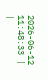2026-06-12 11:48:33 |
|